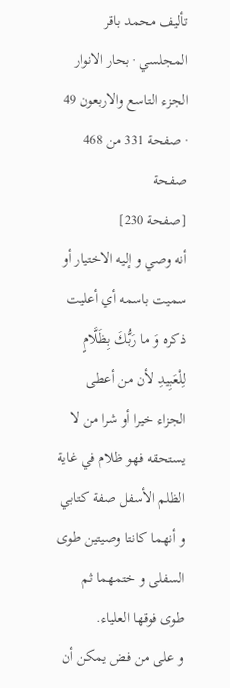تأليف محمد باقر المجلسي · بحار الانوار الجزء التاسع والاربعون 49 · صفحة 331 من 468
صفحة
[صفحة 230]
أنه وصي و إليه الاختيار أو سميت باسمه أي أعليت ذكره وَ ما رَبُّكَ بِظَلَّامٍ لِلْعَبِيدِ لأن من أعطى الجزاء خيرا أو شرا من لا يستحقه فهو ظلام في غاية الظلم الأسفل صفة كتابي و أنهما كانتا وصيتين طوى السفلى و ختمهما ثم طوى فوقها العلياء.
و على من فض يمكن أن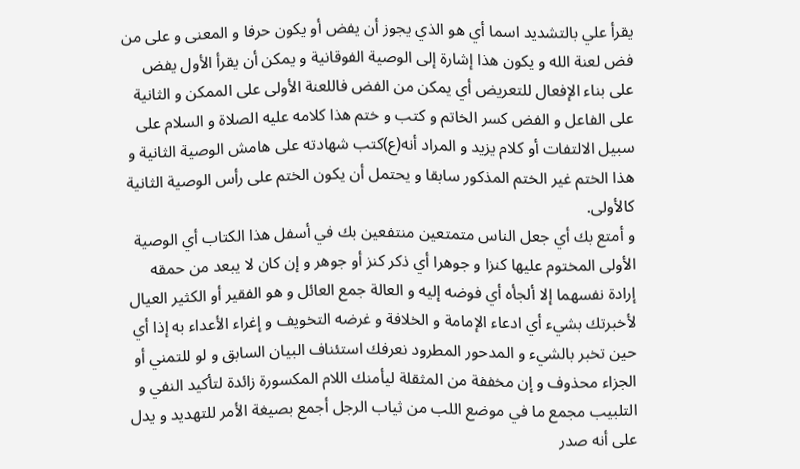يقرأ علي بالتشديد اسما أي هو الذي يجوز أن يفض أو يكون حرفا و المعنى و على من فض لعنة الله و يكون هذا إشارة إلى الوصية الفوقانية و يمكن أن يقرأ الأول يفض على بناء الإفعال للتعريض أي يمكن من الفض فاللعنة الأولى على الممكن و الثانية على الفاعل و الفض كسر الخاتم و كتب و ختم هذا كلامه عليه الصلاة و السلام على سبيل الالتفات أو كلام يزيد و المراد أنه(ع)كتب شهادته على هامش الوصية الثانية و هذا الختم غير الختم المذكور سابقا و يحتمل أن يكون الختم على رأس الوصية الثانية كالأولى.
و أمتع بك أي جعل الناس متمتعين منتفعين بك في أسفل هذا الكتاب أي الوصية الأولى المختوم عليها كنزا و جوهرا أي ذكر كنز أو جوهر و إن كان لا يبعد من حمقه إرادة نفسهما إلا ألجأه أي فوضه إليه و العالة جمع العائل و هو الفقير أو الكثير العيال لأخبرتك بشيء أي ادعاء الإمامة و الخلافة و غرضه التخويف و إغراء الأعداء به إذا أي حين تخبر بالشيء و المدحور المطرود نعرفك استئناف البيان السابق و لو للتمني أو الجزاء محذوف و إن مخففة من المثقلة ليأمنك اللام المكسورة زائدة لتأكيد النفي و التلبيب مجمع ما في موضع اللب من ثياب الرجل أجمع بصيغة الأمر للتهديد و يدل على أنه صدر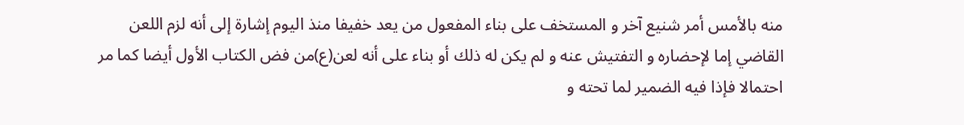منه بالأمس أمر شنيع آخر و المستخف على بناء المفعول من يعد خفيفا منذ اليوم إشارة إلى أنه لزم اللعن القاضي إما لإحضاره و التفتيش عنه و لم يكن له ذلك أو بناء على أنه لعن(ع)من فض الكتاب الأول أيضا كما مر احتمالا فإذا فيه الضمير لما تحته و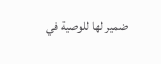ضمير لها للوصية في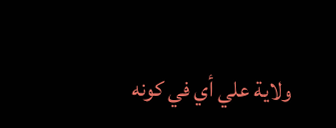ولاية علي أي في كونه